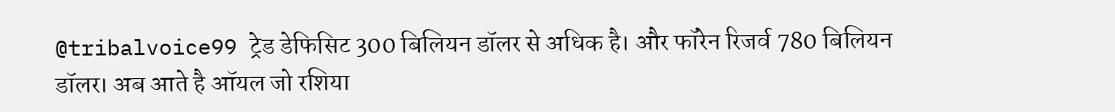@tribalvoice99 ट्रेड डेफिसिट 300 बिलियन डॉलर से अधिक है। और फॉरेन रिजर्व 780 बिलियन डॉलर। अब आते है ऑयल जो रशिया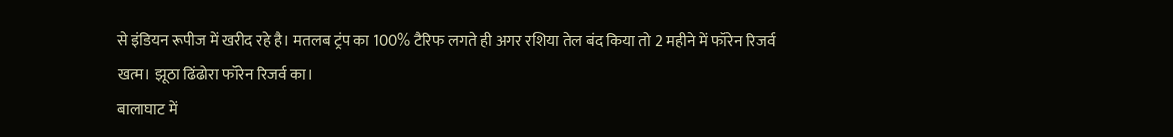से इंडियन रूपीज में खरीद रहे है। मतलब ट्रंप का 100% टैरिफ लगते ही अगर रशिया तेल बंद किया तो 2 महीने में फॉरेन रिजर्व खत्म। झूठा ढिंढोरा फॉरेन रिजर्व का।
बालाघाट में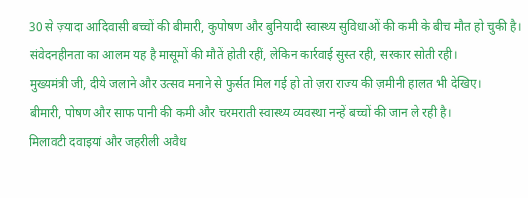30 से ज़्यादा आदिवासी बच्चों की बीमारी, कुपोषण और बुनियादी स्वास्थ्य सुविधाओं की कमी के बीच मौत हो चुकी है।
संवेदनहीनता का आलम यह है मासूमों की मौतें होती रहीं, लेकिन कार्रवाई सुस्त रही, सरकार सोती रही।
मुख्यमंत्री जी, दीये जलाने और उत्सव मनाने से फुर्सत मिल गई हो तो ज़रा राज्य की ज़मीनी हालत भी देखिए।
बीमारी, पोषण और साफ पानी की कमी और चरमराती स्वास्थ्य व्यवस्था नन्हें बच्चों की जान ले रही है।
मिलावटी दवाइयां और जहरीली अवैध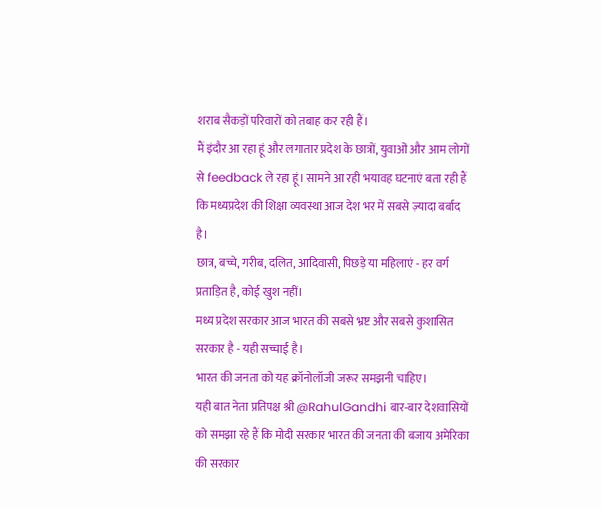शराब सैकड़ों परिवारों को तबाह कर रही हैं।
मैं इंदौर आ रहा हूं और लगातार प्रदेश के छात्रों, युवाओं और आम लोगों से feedback ले रहा हूं। सामने आ रही भयावह घटनाएं बता रही हैं कि मध्यप्रदेश की शिक्षा व्यवस्था आज देश भर में सबसे ज़्यादा बर्बाद है।
छात्र, बच्चे, गरीब, दलित, आदिवासी, पिछड़े या महिलाएं - हर वर्ग प्रताड़ित है, कोई खुश नहीं।
मध्य प्रदेश सरकार आज भारत की सबसे भ्रष्ट और सबसे कुशासित सरकार है - यही सच्चाई है।
भारत की जनता को यह क्रॉनोलॉजी जरूर समझनी चाहिए।
यही बात नेता प्रतिपक्ष श्री @RahulGandhi बार-बार देशवासियों को समझा रहे हैं कि मोदी सरकार भारत की जनता की बजाय अमेरिका की सरकार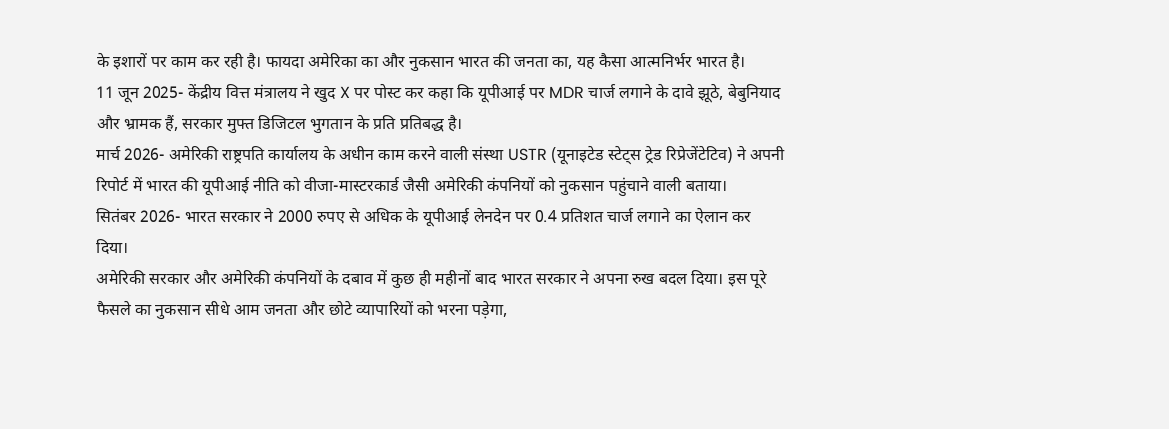के इशारों पर काम कर रही है। फायदा अमेरिका का और नुकसान भारत की जनता का, यह कैसा आत्मनिर्भर भारत है।
11 जून 2025- केंद्रीय वित्त मंत्रालय ने खुद X पर पोस्ट कर कहा कि यूपीआई पर MDR चार्ज लगाने के दावे झूठे, बेबुनियाद और भ्रामक हैं, सरकार मुफ्त डिजिटल भुगतान के प्रति प्रतिबद्ध है।
मार्च 2026- अमेरिकी राष्ट्रपति कार्यालय के अधीन काम करने वाली संस्था USTR (यूनाइटेड स्टेट्स ट्रेड रिप्रेजेंटेटिव) ने अपनी रिपोर्ट में भारत की यूपीआई नीति को वीजा-मास्टरकार्ड जैसी अमेरिकी कंपनियों को नुकसान पहुंचाने वाली बताया।
सितंबर 2026- भारत सरकार ने 2000 रुपए से अधिक के यूपीआई लेनदेन पर 0.4 प्रतिशत चार्ज लगाने का ऐलान कर दिया।
अमेरिकी सरकार और अमेरिकी कंपनियों के दबाव में कुछ ही महीनों बाद भारत सरकार ने अपना रुख बदल दिया। इस पूरे फैसले का नुकसान सीधे आम जनता और छोटे व्यापारियों को भरना पड़ेगा,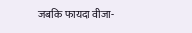जबकि फायदा वीजा-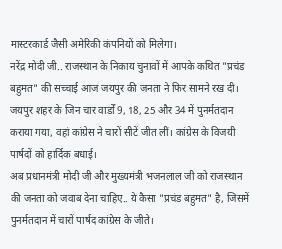मास्टरकार्ड जैसी अमेरिकी कंपनियों को मिलेगा।
नरेंद्र मोदी जी.. राजस्थान के निकाय चुनावों में आपके कथित "प्रचंड बहुमत" की सच्चाई आज जयपुर की जनता ने फिर सामने रख दी।
जयपुर शहर के जिन चार वार्डों 9, 18, 25 और 34 में पुनर्मतदान कराया गया, वहां कांग्रेस ने चारों सीटें जीत लीं। कांग्रेस के विजयी पार्षदों को हार्दिक बधाई।
अब प्रधानमंत्री मोदी जी और मुख्यमंत्री भजनलाल जी को राजस्थान की जनता को जवाब देना चाहिए.. ये कैसा "प्रचंड बहुमत" है, जिसमें पुनर्मतदान में चारों पार्षद कांग्रेस के जीते।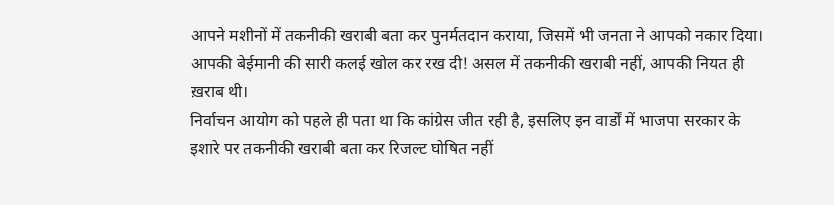आपने मशीनों में तकनीकी खराबी बता कर पुनर्मतदान कराया, जिसमें भी जनता ने आपको नकार दिया। आपकी बेईमानी की सारी कलई खोल कर रख दी! असल में तकनीकी खराबी नहीं, आपकी नियत ही ख़राब थी।
निर्वाचन आयोग को पहले ही पता था कि कांग्रेस जीत रही है, इसलिए इन वार्डों में भाजपा सरकार के इशारे पर तकनीकी खराबी बता कर रिजल्ट घोषित नहीं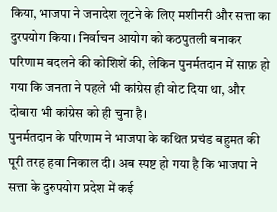किया, भाजपा ने जनादेश लूटने के लिए मशीनरी और सत्ता का दुरपयोग किया। निर्वाचन आयोग को कठपुतली बनाकर परिणाम बदलने की कोशिशें की, लेकिन पुनर्मतदान में साफ़ हो गया कि जनता ने पहले भी कांग्रेस ही वोट दिया था, और दोबारा भी कांग्रेस को ही चुना है।
पुनर्मतदान के परिणाम ने भाजपा के कथित प्रचंड बहुमत की पूरी तरह हवा निकाल दी। अब स्पष्ट हो गया है कि भाजपा ने सत्ता के दुरुपयोग प्रदेश में कई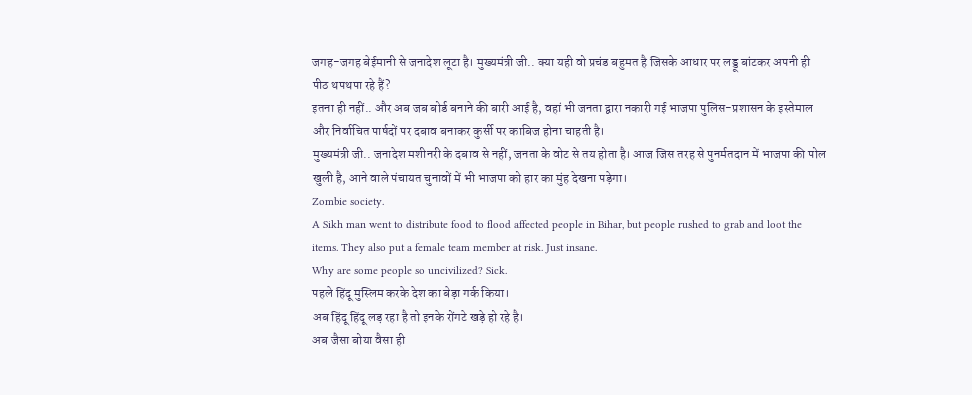जगह-जगह बेईमानी से जनादेश लूटा है। मुख्यमंत्री जी.. क्या यही वो प्रचंड बहुमत है जिसके आधार पर लड्डू बांटकर अपनी ही पीठ थपथपा रहे हैं?
इतना ही नहीं.. और अब जब बोर्ड बनाने की बारी आई है, वहां भी जनता द्वारा नकारी गई भाजपा पुलिस-प्रशासन के इस्तेमाल और निर्वाचित पार्षदों पर दबाव बनाकर कुर्सी पर काबिज होना चाहती है।
मुख्यमंत्री जी.. जनादेश मशीनरी के दबाव से नहीं, जनता के वोट से तय होता है। आज जिस तरह से पुनर्मतदान में भाजपा की पोल खुली है, आने वाले पंचायत चुनावों में भी भाजपा को हार का मुंह देखना पड़ेगा।
Zombie society.
A Sikh man went to distribute food to flood affected people in Bihar, but people rushed to grab and loot the items. They also put a female team member at risk. Just insane.
Why are some people so uncivilized? Sick.
पहले हिंदू मुस्लिम करके देश का बेड़ा गर्क किया।
अब हिंदू हिंदू लड़ रहा है तो इनके रोंगटे खड़े हो रहे है।
अब जैसा बोया वैसा ही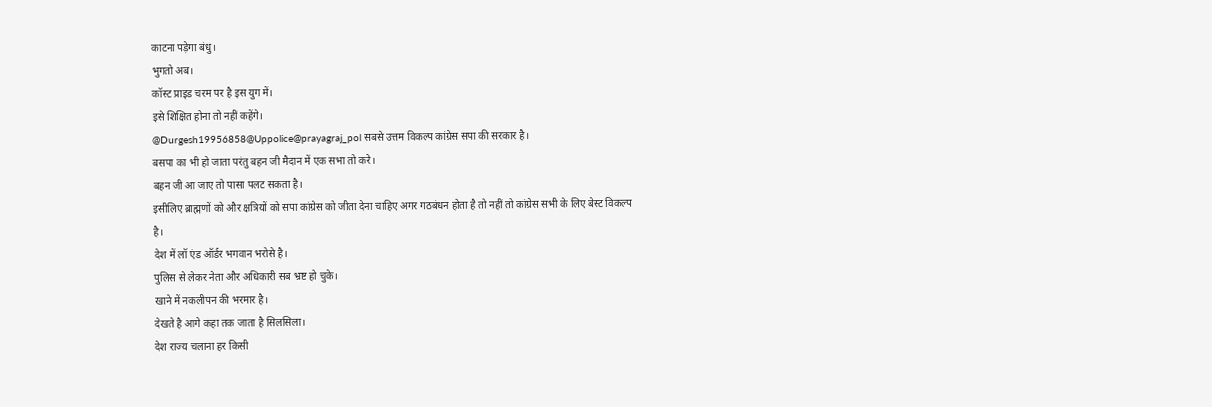काटना पड़ेगा बंधु।
भुगतो अब।
कॉस्ट प्राइड चरम पर है इस युग में।
इसे शिक्षित होना तो नहीं कहेंगे।
@Durgesh19956858@Uppolice@prayagraj_pol सबसे उत्तम विकल्प कांग्रेस सपा की सरकार है।
बसपा का भी हो जाता परंतु बहन जी मैदान में एक सभा तो करे।
बहन जी आ जाए तो पासा पलट सकता है।
इसीलिए ब्राह्मणों को और क्षत्रियों को सपा कांग्रेस को जीता देना चाहिए अगर गठबंधन होता है तो नहीं तो कांग्रेस सभी के लिए बेस्ट विकल्प है।
देश में लॉ एंड ऑर्डर भगवान भरोसे है।
पुलिस से लेकर नेता और अधिकारी सब भ्रष्ट हो चुके।
खाने में नकलीपन की भरमार है।
देखते है आगे कहा तक जाता है सिलसिला।
देश राज्य चलाना हर किसी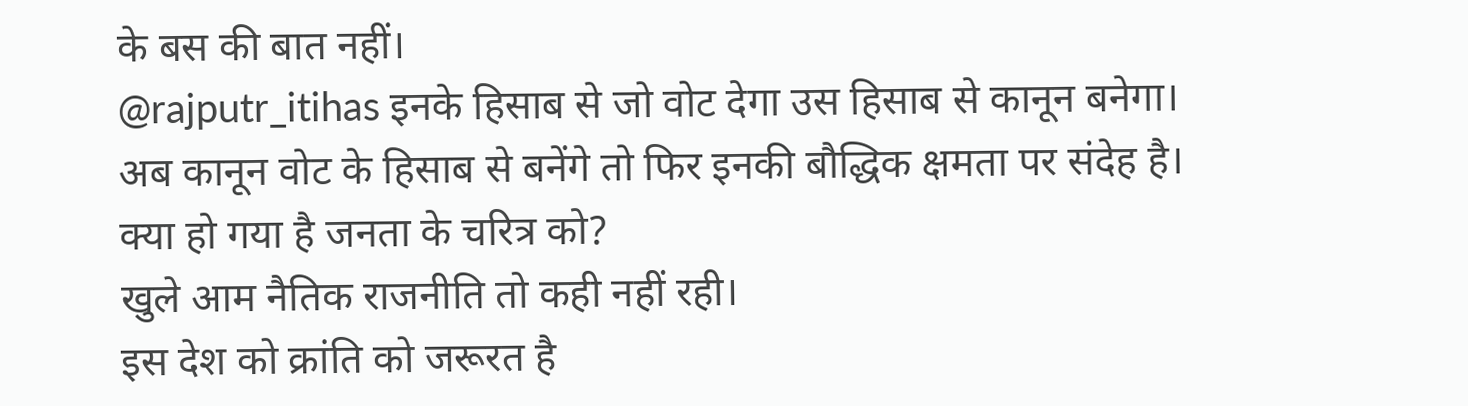के बस की बात नहीं।
@rajputr_itihas इनके हिसाब से जो वोट देगा उस हिसाब से कानून बनेगा।
अब कानून वोट के हिसाब से बनेंगे तो फिर इनकी बौद्धिक क्षमता पर संदेह है।
क्या हो गया है जनता के चरित्र को?
खुले आम नैतिक राजनीति तो कही नहीं रही।
इस देश को क्रांति को जरूरत है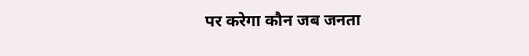पर करेगा कौन जब जनता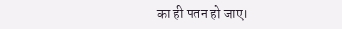का ही पतन हो जाए।